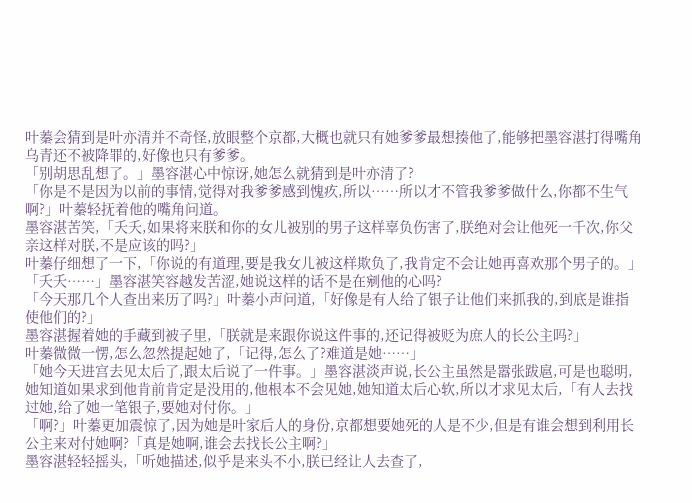叶蓁会猜到是叶亦清并不奇怪,放眼整个京都,大概也就只有她爹爹最想揍他了,能够把墨容湛打得嘴角乌青还不被降罪的,好像也只有爹爹。
「别胡思乱想了。」墨容湛心中惊讶,她怎么就猜到是叶亦清了?
「你是不是因为以前的事情,觉得对我爹爹感到愧疚,所以……所以才不管我爹爹做什么,你都不生气啊?」叶蓁轻抚着他的嘴角问道。
墨容湛苦笑,「夭夭,如果将来朕和你的女儿被别的男子这样辜负伤害了,朕绝对会让他死一千次,你父亲这样对朕,不是应该的吗?」
叶蓁仔细想了一下,「你说的有道理,要是我女儿被这样欺负了,我肯定不会让她再喜欢那个男子的。」
「夭夭……」墨容湛笑容越发苦涩,她说这样的话不是在剜他的心吗?
「今天那几个人查出来历了吗?」叶蓁小声问道,「好像是有人给了银子让他们来抓我的,到底是谁指使他们的?」
墨容湛握着她的手藏到被子里,「朕就是来跟你说这件事的,还记得被贬为庶人的长公主吗?」
叶蓁微微一愣,怎么忽然提起她了,「记得,怎么了?难道是她……」
「她今天进宫去见太后了,跟太后说了一件事。」墨容湛淡声说,长公主虽然是嚣张跋扈,可是也聪明,她知道如果求到他肯前肯定是没用的,他根本不会见她,她知道太后心软,所以才求见太后,「有人去找过她,给了她一笔银子,要她对付你。」
「啊?」叶蓁更加震惊了,因为她是叶家后人的身份,京都想要她死的人是不少,但是有谁会想到利用长公主来对付她啊?「真是她啊,谁会去找长公主啊?」
墨容湛轻轻摇头,「听她描述,似乎是来头不小,朕已经让人去查了,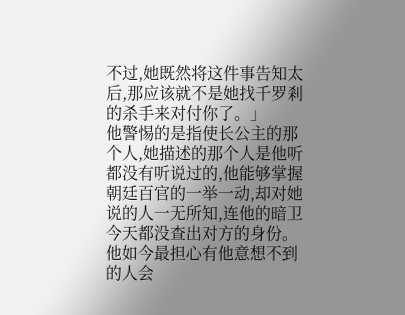不过,她既然将这件事告知太后,那应该就不是她找千罗剎的杀手来对付你了。」
他警惕的是指使长公主的那个人,她描述的那个人是他听都没有听说过的,他能够掌握朝廷百官的一举一动,却对她说的人一无所知,连他的暗卫今天都没查出对方的身份。
他如今最担心有他意想不到的人会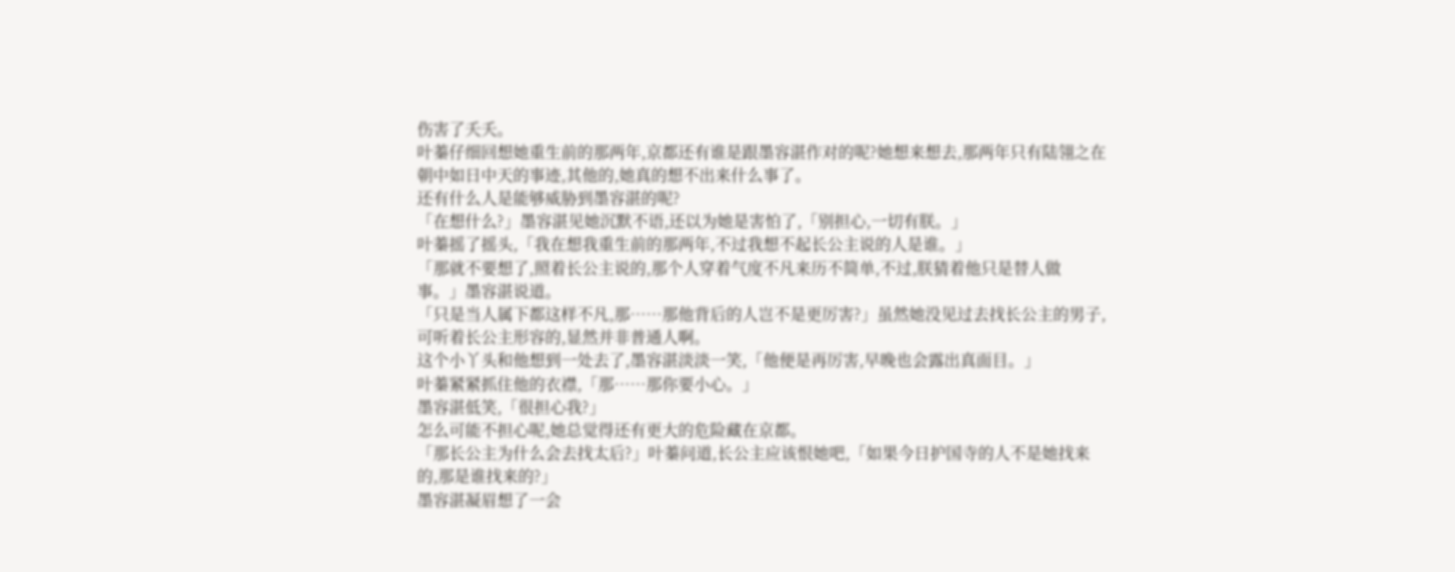伤害了夭夭。
叶蓁仔细回想她重生前的那两年,京都还有谁是跟墨容湛作对的呢?她想来想去,那两年只有陆翎之在朝中如日中天的事迹,其他的,她真的想不出来什么事了。
还有什么人是能够威胁到墨容湛的呢?
「在想什么?」墨容湛见她沉默不语,还以为她是害怕了,「别担心,一切有朕。」
叶蓁摇了摇头,「我在想我重生前的那两年,不过我想不起长公主说的人是谁。」
「那就不要想了,照着长公主说的,那个人穿着气度不凡来历不简单,不过,朕猜着他只是替人做事。」墨容湛说道。
「只是当人属下都这样不凡,那……那他背后的人岂不是更厉害?」虽然她没见过去找长公主的男子,可听着长公主形容的,显然并非普通人啊。
这个小丫头和他想到一处去了,墨容湛淡淡一笑,「他便是再厉害,早晚也会露出真面目。」
叶蓁紧紧抓住他的衣襟,「那……那你要小心。」
墨容湛低笑,「很担心我?」
怎么可能不担心呢,她总觉得还有更大的危险藏在京都。
「那长公主为什么会去找太后?」叶蓁问道,长公主应该恨她吧,「如果今日护国寺的人不是她找来的,那是谁找来的?」
墨容湛凝眉想了一会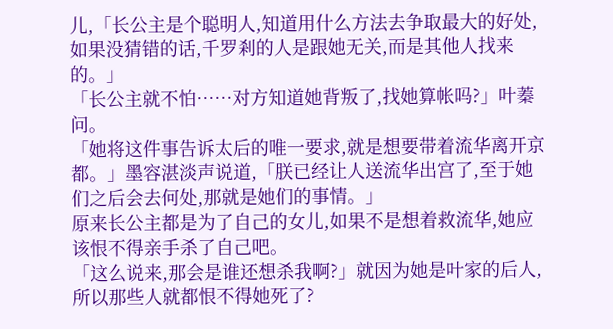儿,「长公主是个聪明人,知道用什么方法去争取最大的好处,如果没猜错的话,千罗剎的人是跟她无关,而是其他人找来的。」
「长公主就不怕……对方知道她背叛了,找她算帐吗?」叶蓁问。
「她将这件事告诉太后的唯一要求,就是想要带着流华离开京都。」墨容湛淡声说道,「朕已经让人送流华出宫了,至于她们之后会去何处,那就是她们的事情。」
原来长公主都是为了自己的女儿,如果不是想着救流华,她应该恨不得亲手杀了自己吧。
「这么说来,那会是谁还想杀我啊?」就因为她是叶家的后人,所以那些人就都恨不得她死了?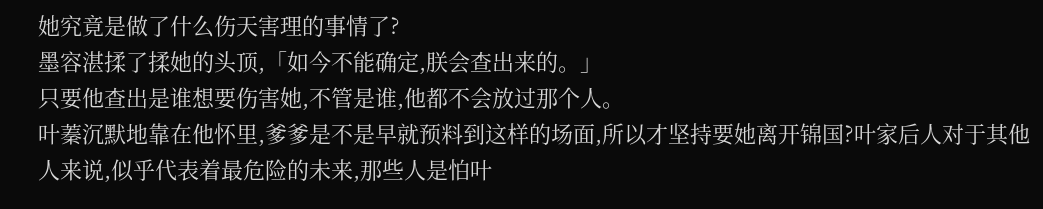她究竟是做了什么伤天害理的事情了?
墨容湛揉了揉她的头顶,「如今不能确定,朕会查出来的。」
只要他查出是谁想要伤害她,不管是谁,他都不会放过那个人。
叶蓁沉默地靠在他怀里,爹爹是不是早就预料到这样的场面,所以才坚持要她离开锦国?叶家后人对于其他人来说,似乎代表着最危险的未来,那些人是怕叶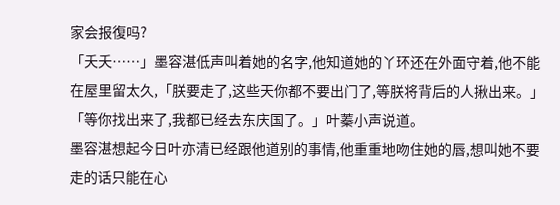家会报復吗?
「夭夭……」墨容湛低声叫着她的名字,他知道她的丫环还在外面守着,他不能在屋里留太久,「朕要走了,这些天你都不要出门了,等朕将背后的人揪出来。」
「等你找出来了,我都已经去东庆国了。」叶蓁小声说道。
墨容湛想起今日叶亦清已经跟他道别的事情,他重重地吻住她的唇,想叫她不要走的话只能在心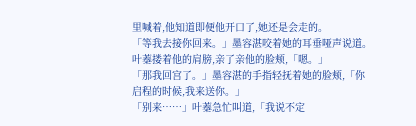里喊着,他知道即便他开口了,她还是会走的。
「等我去接你回来。」墨容湛咬着她的耳垂哑声说道。
叶蓁搂着他的肩膀,亲了亲他的脸颊,「嗯。」
「那我回宫了。」墨容湛的手指轻抚着她的脸颊,「你启程的时候,我来送你。」
「别来……」叶蓁急忙叫道,「我说不定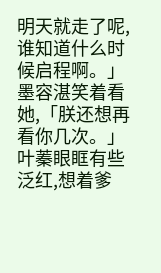明天就走了呢,谁知道什么时候启程啊。」
墨容湛笑着看她,「朕还想再看你几次。」
叶蓁眼眶有些泛红,想着爹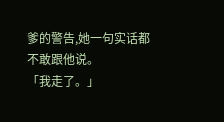爹的警告,她一句实话都不敢跟他说。
「我走了。」